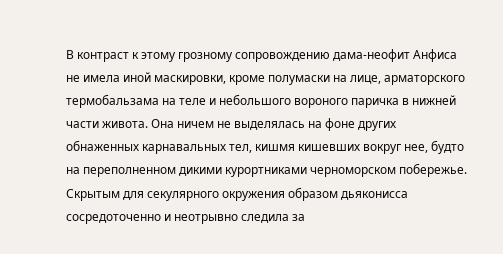В контраст к этому грозному сопровождению дама-неофит Анфиса не имела иной маскировки, кроме полумаски на лице, арматорского термобальзама на теле и небольшого вороного паричка в нижней части живота. Она ничем не выделялась на фоне других обнаженных карнавальных тел, кишмя кишевших вокруг нее, будто на переполненном дикими курортниками черноморском побережье.
Скрытым для секулярного окружения образом дьяконисса сосредоточенно и неотрывно следила за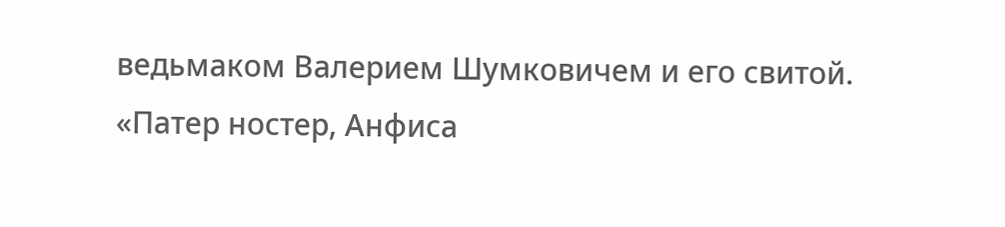ведьмаком Валерием Шумковичем и его свитой.
«Патер ностер, Анфиса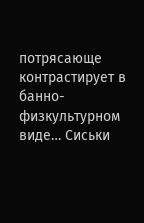потрясающе контрастирует в банно-физкультурном виде… Сиськи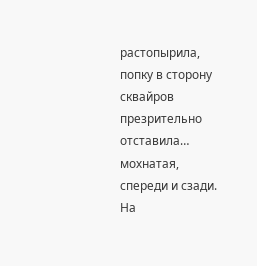растопырила, попку в сторону сквайров презрительно отставила… мохнатая, спереди и сзади. На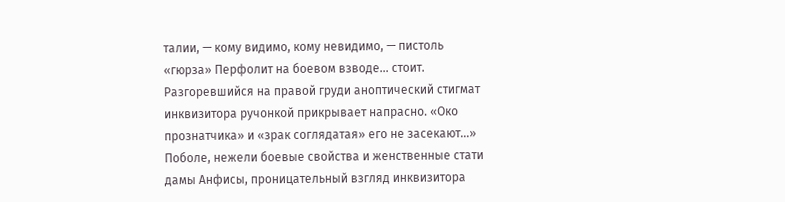талии, — кому видимо, кому невидимо, — пистоль «гюрза» Перфолит на боевом взводе… стоит.
Разгоревшийся на правой груди аноптический стигмат инквизитора ручонкой прикрывает напрасно. «Око прознатчика» и «зрак соглядатая» его не засекают…»
Поболе, нежели боевые свойства и женственные стати дамы Анфисы, проницательный взгляд инквизитора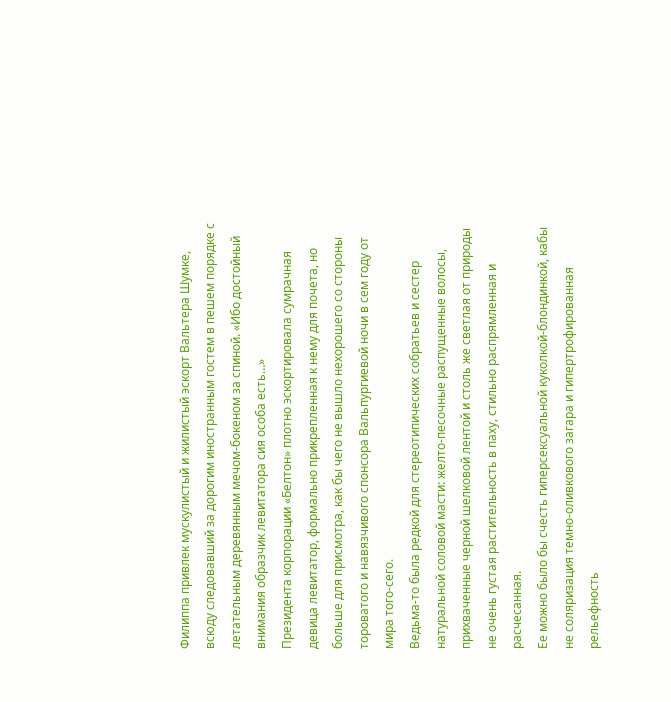Филиппа привлек мускулистый и жилистый эскорт Вальтера Шумке, всюду следовавший за дорогим иностранным гостем в пешем порядке с летательным деревянным мечом-бокеном за спиной. «Ибо достойный внимания образчик левитатора сия особа есть…»
Президента корпорации «Белтон» плотно эскортировала сумрачная девица левитатор, формально прикрепленная к нему для почета, но больше для присмотра, как бы чего не вышло нехорошего со стороны тороватого и навязчивого спонсора Вальпургиевой ночи в сем году от мира того-сего.
Ведьма-то была редкой для стереотипических собратьев и сестер натуральной соловой масти: желто-песочные распущенные волосы, прихваченные черной шелковой лентой и столь же светлая от природы не очень густая растительность в паху, стильно распрямленная и расчесанная.
Ее можно было бы счесть гиперсексуальной куколкой-блондинкой, кабы не соляризация темно-оливкового загара и гипертрофированная рельефность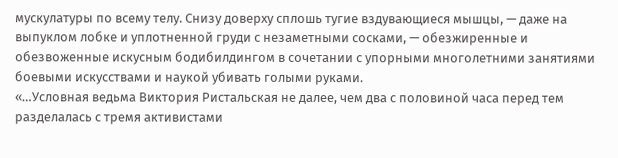мускулатуры по всему телу. Снизу доверху сплошь тугие вздувающиеся мышцы, — даже на выпуклом лобке и уплотненной груди с незаметными сосками, — обезжиренные и обезвоженные искусным бодибилдингом в сочетании с упорными многолетними занятиями боевыми искусствами и наукой убивать голыми руками.
«…Условная ведьма Виктория Ристальская не далее, чем два с половиной часа перед тем разделалась с тремя активистами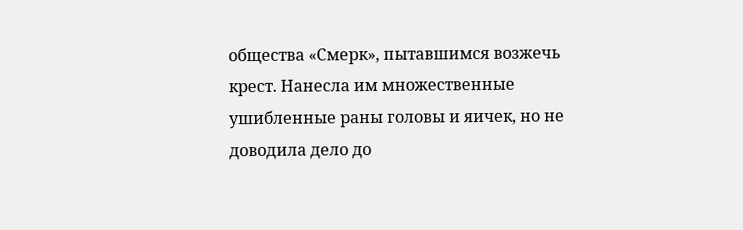общества «Смерк», пытавшимся возжечь крест. Нанесла им множественные ушибленные раны головы и яичек, но не доводила дело до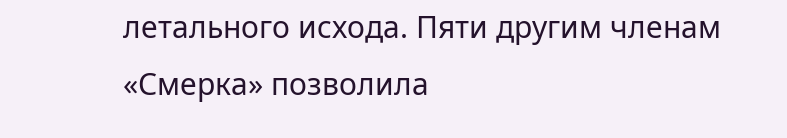летального исхода. Пяти другим членам «Смерка» позволила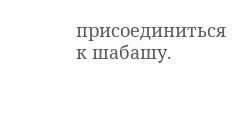присоединиться к шабашу.